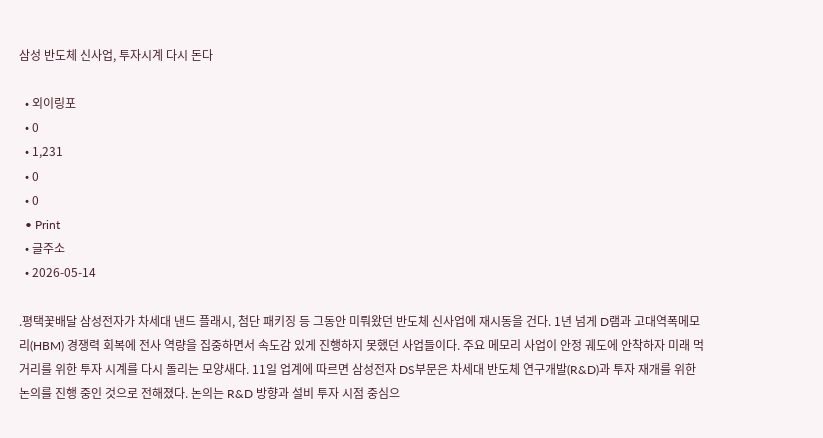삼성 반도체 신사업, 투자시계 다시 돈다

  • 외이링포
  • 0
  • 1,231
  • 0
  • 0
  • Print
  • 글주소
  • 2026-05-14

.평택꽃배달 삼성전자가 차세대 낸드 플래시, 첨단 패키징 등 그동안 미뤄왔던 반도체 신사업에 재시동을 건다. 1년 넘게 D램과 고대역폭메모리(HBM) 경쟁력 회복에 전사 역량을 집중하면서 속도감 있게 진행하지 못했던 사업들이다. 주요 메모리 사업이 안정 궤도에 안착하자 미래 먹거리를 위한 투자 시계를 다시 돌리는 모양새다. 11일 업계에 따르면 삼성전자 DS부문은 차세대 반도체 연구개발(R&D)과 투자 재개를 위한 논의를 진행 중인 것으로 전해졌다. 논의는 R&D 방향과 설비 투자 시점 중심으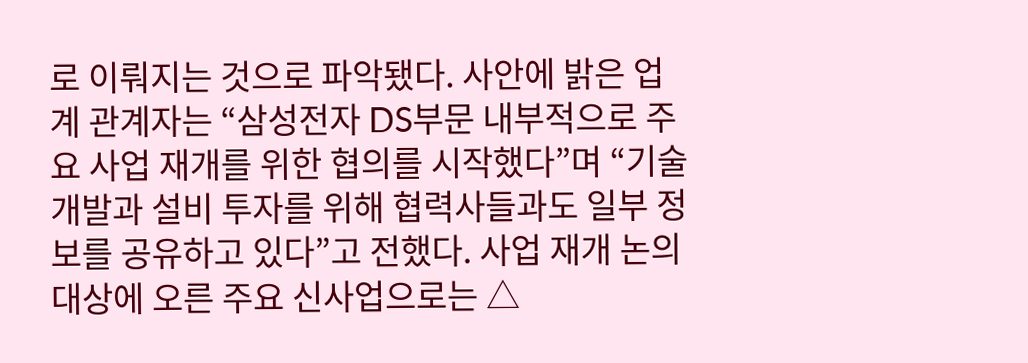로 이뤄지는 것으로 파악됐다. 사안에 밝은 업계 관계자는 “삼성전자 DS부문 내부적으로 주요 사업 재개를 위한 협의를 시작했다”며 “기술 개발과 설비 투자를 위해 협력사들과도 일부 정보를 공유하고 있다”고 전했다. 사업 재개 논의 대상에 오른 주요 신사업으로는 △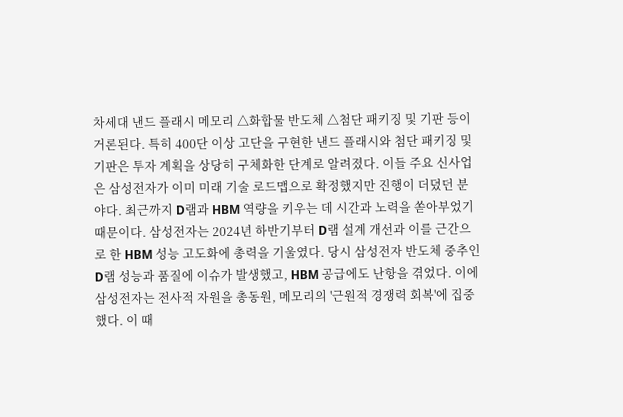차세대 낸드 플래시 메모리 △화합물 반도체 △첨단 패키징 및 기판 등이 거론된다. 특히 400단 이상 고단을 구현한 낸드 플래시와 첨단 패키징 및 기판은 투자 계획을 상당히 구체화한 단계로 알려졌다. 이들 주요 신사업은 삼성전자가 이미 미래 기술 로드맵으로 확정했지만 진행이 더뎠던 분야다. 최근까지 D램과 HBM 역량을 키우는 데 시간과 노력을 쏟아부었기 때문이다. 삼성전자는 2024년 하반기부터 D램 설계 개선과 이를 근간으로 한 HBM 성능 고도화에 총력을 기울였다. 당시 삼성전자 반도체 중추인 D램 성능과 품질에 이슈가 발생했고, HBM 공급에도 난항을 겪었다. 이에 삼성전자는 전사적 자원을 총동원, 메모리의 '근원적 경쟁력 회복'에 집중했다. 이 때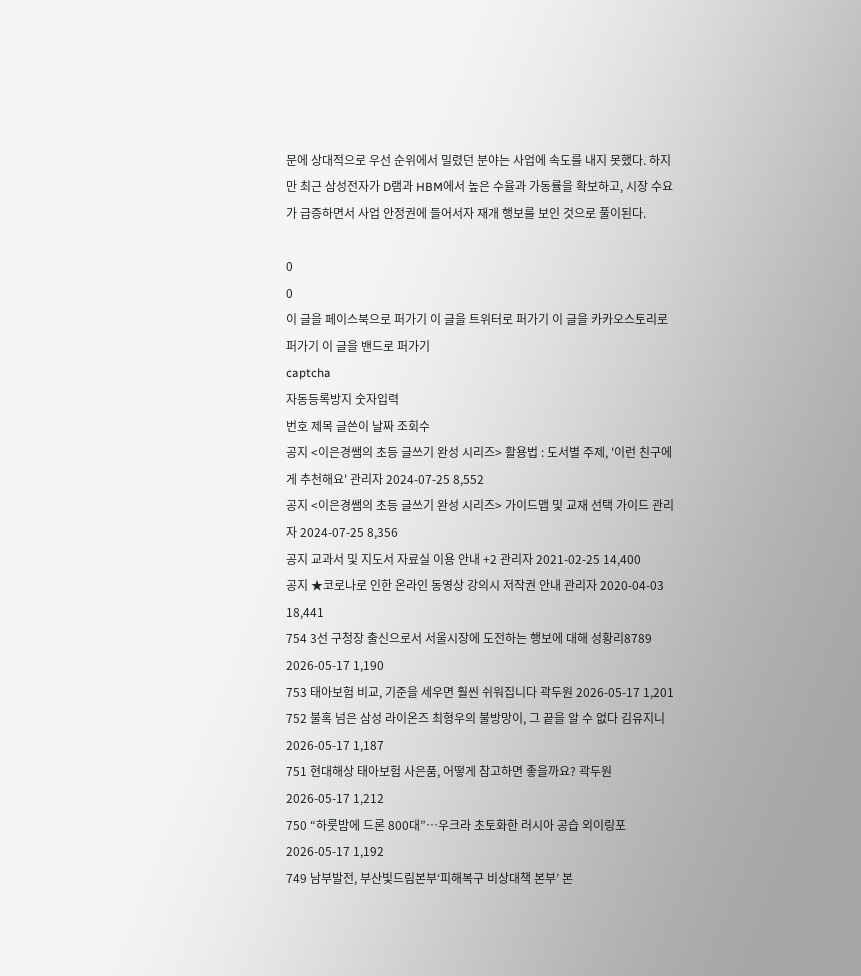문에 상대적으로 우선 순위에서 밀렸던 분야는 사업에 속도를 내지 못했다. 하지만 최근 삼성전자가 D램과 HBM에서 높은 수율과 가동률을 확보하고, 시장 수요가 급증하면서 사업 안정권에 들어서자 재개 행보를 보인 것으로 풀이된다.

0
0
이 글을 페이스북으로 퍼가기 이 글을 트위터로 퍼가기 이 글을 카카오스토리로 퍼가기 이 글을 밴드로 퍼가기
captcha
자동등록방지 숫자입력
번호 제목 글쓴이 날짜 조회수
공지 <이은경쌤의 초등 글쓰기 완성 시리즈> 활용법 : 도서별 주제, '이런 친구에게 추천해요' 관리자 2024-07-25 8,552
공지 <이은경쌤의 초등 글쓰기 완성 시리즈> 가이드맵 및 교재 선택 가이드 관리자 2024-07-25 8,356
공지 교과서 및 지도서 자료실 이용 안내 +2 관리자 2021-02-25 14,400
공지 ★코로나로 인한 온라인 동영상 강의시 저작권 안내 관리자 2020-04-03 18,441
754 3선 구청장 출신으로서 서울시장에 도전하는 행보에 대해 성황리8789 2026-05-17 1,190
753 태아보험 비교, 기준을 세우면 훨씬 쉬워집니다 곽두원 2026-05-17 1,201
752 불혹 넘은 삼성 라이온즈 최형우의 불방망이, 그 끝을 알 수 없다 김유지니 2026-05-17 1,187
751 현대해상 태아보험 사은품, 어떻게 참고하면 좋을까요? 곽두원 2026-05-17 1,212
750 “하룻밤에 드론 800대”…우크라 초토화한 러시아 공습 외이링포 2026-05-17 1,192
749 남부발전, 부산빛드림본부‘피해복구 비상대책 본부’ 본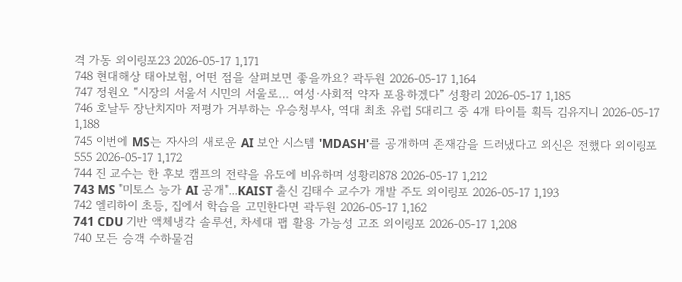격 가동 외이링포23 2026-05-17 1,171
748 현대해상 태아보험, 어떤 점을 살펴보면 좋을까요? 곽두원 2026-05-17 1,164
747 정원오 “시장의 서울서 시민의 서울로… 여성·사회적 약자 포용하겠다” 성황리 2026-05-17 1,185
746 호날두 장난치지마 저평가 거부하는 우승청부사, 역대 최초 유럽 5대리그 중 4개 타이틀 획득 김유지니 2026-05-17 1,188
745 이번에 MS는 자사의 새로운 AI 보안 시스템 'MDASH'를 공개하며 존재감을 드러냈다고 외신은 전했다 외이링포555 2026-05-17 1,172
744 진 교수는 한 후보 캠프의 전략을 유도에 비유하며 성황리878 2026-05-17 1,212
743 MS "미토스 능가 AI 공개"...KAIST 출신 김태수 교수가 개발 주도 외이링포 2026-05-17 1,193
742 엘리하이 초등, 집에서 학습을 고민한다면 곽두원 2026-05-17 1,162
741 CDU 기반 액체냉각 솔루션, 차세대 팹 활용 가능성 고조 외이링포 2026-05-17 1,208
740 모든 승객 수하물검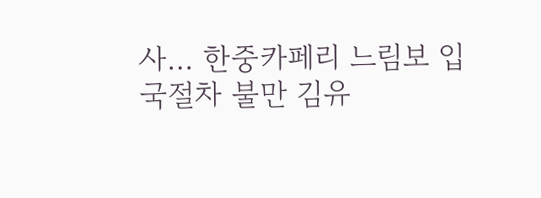사… 한중카페리 느림보 입국절차 불만 김유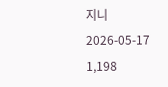지니 2026-05-17 1,198